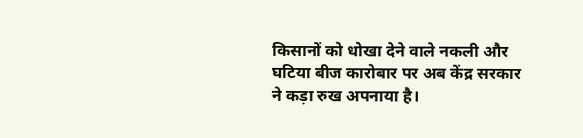किसानों को धोखा देने वाले नकली और घटिया बीज कारोबार पर अब केंद्र सरकार ने कड़ा रुख अपनाया है।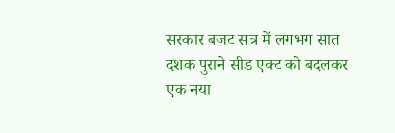सरकार बजट सत्र में लगभग सात दशक पुराने सीड एक्ट को बदलकर एक नया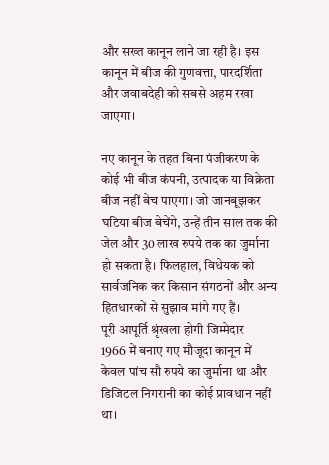और सख्त कानून लाने जा रही है। इस कानून में बीज की गुणवत्ता, पारदर्शिता और जवाबदेही को सबसे अहम रखा जाएगा।

नए कानून के तहत बिना पंजीकरण के कोई भी बीज कंपनी, उत्पादक या विक्रेता बीज नहीं बेच पाएगा। जो जानबूझकर घटिया बीज बेचेंगे, उन्हें तीन साल तक की जेल और 30 लाख रुपये तक का जुर्माना हो सकता है। फिलहाल, विधेयक को सार्वजनिक कर किसान संगठनों और अन्य हितधारकों से सुझाव मांगे गए हैं।
पूरी आपूर्ति श्रृंखला होगी जिम्मेदार
1966 में बनाए गए मौजूदा कानून में केवल पांच सौ रुपये का जुर्माना था और डिजिटल निगरानी का कोई प्रावधान नहीं था।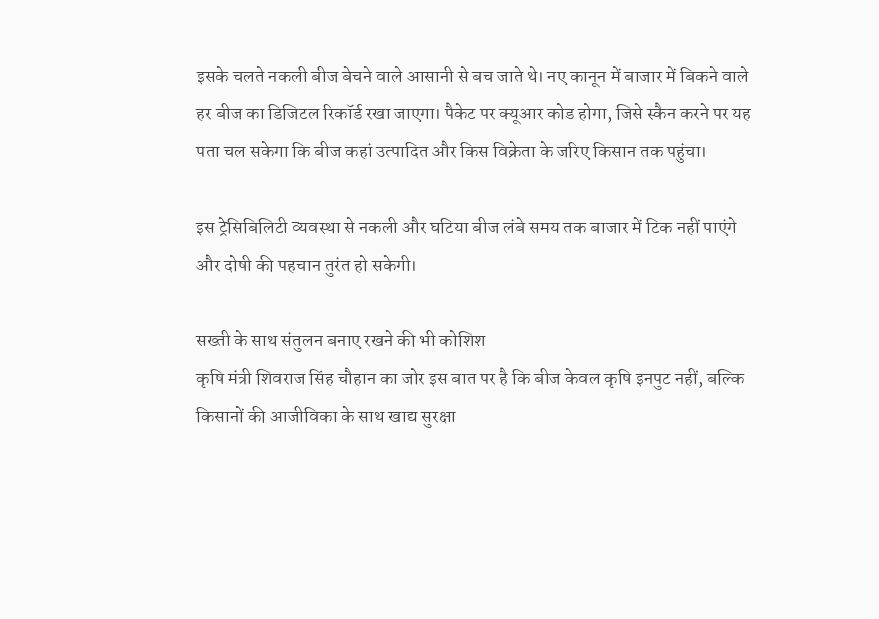इसके चलते नकली बीज बेचने वाले आसानी से बच जाते थे। नए कानून में बाजार में बिकने वाले हर बीज का डिजिटल रिकॉर्ड रखा जाएगा। पैकेट पर क्यूआर कोड होगा, जिसे स्कैन करने पर यह पता चल सकेगा कि बीज कहां उत्पादित और किस विक्रेता के जरिए किसान तक पहुंचा।

इस ट्रेसिबिलिटी व्यवस्था से नकली और घटिया बीज लंबे समय तक बाजार में टिक नहीं पाएंगे और दोषी की पहचान तुरंत हो सकेगी।

सख्ती के साथ संतुलन बनाए रखने की भी कोशिश
कृषि मंत्री शिवराज सिंह चौहान का जोर इस बात पर है कि बीज केवल कृषि इनपुट नहीं, बल्कि किसानों की आजीविका के साथ खाद्य सुरक्षा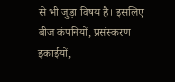से भी जुड़ा विषय है। इसलिए बीज कंपनियों, प्रसंस्करण इकाईयों,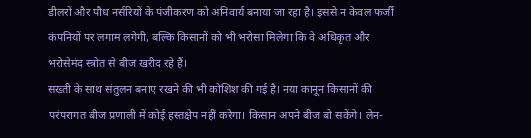डीलरों और पौध नर्सरियों के पंजीकरण को अनिवार्य बनाया जा रहा है। इससे न केवल फर्जी कंपनियों पर लगाम लगेगी, बल्कि किसानों को भी भरोसा मिलेगा कि वे अधिकृत और भरोसेमंद स्त्रोत से बीज खरीद रहे हैं।
सख्ती के साथ संतुलन बनाए रखने की भी कोशिश की गई है। नया कानून किसानों की परंपरागत बीज प्रणाली में कोई हस्तक्षेप नहीं करेगा। किसान अपने बीज बो सकेंगे। लेन-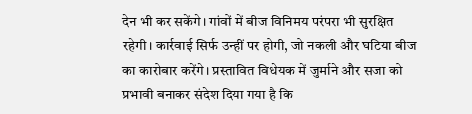देन भी कर सकेंगे। गांवों में बीज विनिमय परंपरा भी सुरक्षित रहेगी। कार्रवाई सिर्फ उन्हीं पर होगी, जो नकली और घटिया बीज का कारोबार करेंगे। प्रस्तावित विधेयक में जुर्माने और सजा को प्रभावी बनाकर संदेश दिया गया है कि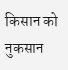किसान को नुकसान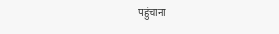पहुंचाना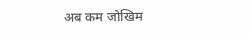अब कम जोखिम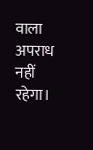वाला अपराध नहीं रहेगा।